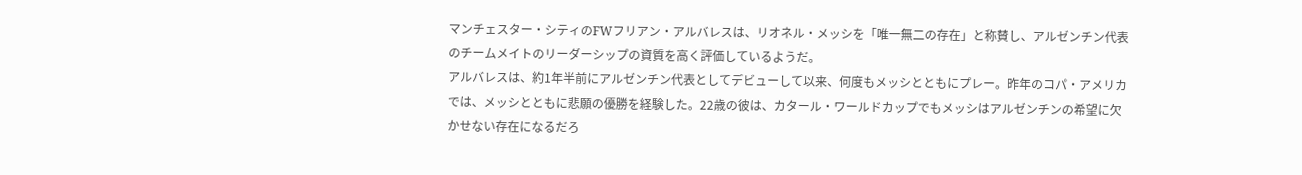マンチェスター・シティのFWフリアン・アルバレスは、リオネル・メッシを「唯一無二の存在」と称賛し、アルゼンチン代表のチームメイトのリーダーシップの資質を高く評価しているようだ。
アルバレスは、約1年半前にアルゼンチン代表としてデビューして以来、何度もメッシとともにプレー。昨年のコパ・アメリカでは、メッシとともに悲願の優勝を経験した。22歳の彼は、カタール・ワールドカップでもメッシはアルゼンチンの希望に欠かせない存在になるだろ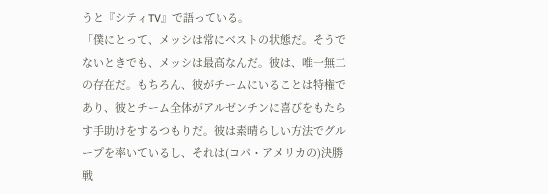うと『シティTV』で語っている。
「僕にとって、メッシは常にベストの状態だ。そうでないときでも、メッシは最高なんだ。彼は、唯一無二の存在だ。もちろん、彼がチームにいることは特権であり、彼とチーム全体がアルゼンチンに喜びをもたらす手助けをするつもりだ。彼は素晴らしい方法でグループを率いているし、それは(コパ・アメリカの)決勝戦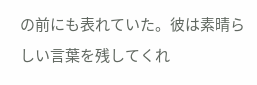の前にも表れていた。彼は素晴らしい言葉を残してくれ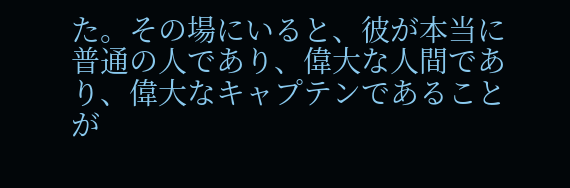た。その場にいると、彼が本当に普通の人であり、偉大な人間であり、偉大なキャプテンであることが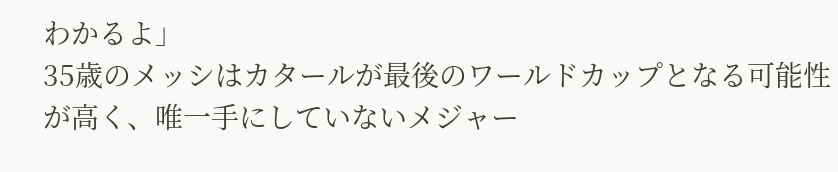わかるよ」
35歳のメッシはカタールが最後のワールドカップとなる可能性が高く、唯一手にしていないメジャー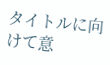タイトルに向けて意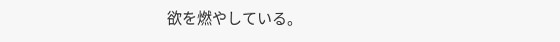欲を燃やしている。